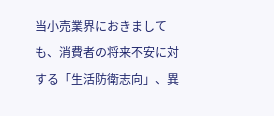当小売業界におきましても、消費者の将来不安に対する「生活防衛志向」、異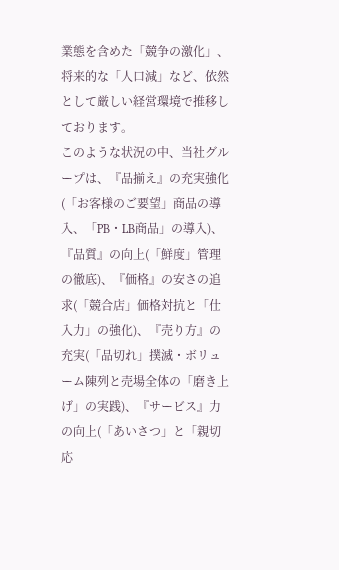業態を含めた「競争の激化」、将来的な「人口減」など、依然として厳しい経営環境で推移しております。
このような状況の中、当社グループは、『品揃え』の充実強化(「お客様のご要望」商品の導入、「PB・LB商品」の導入)、『品質』の向上(「鮮度」管理の徹底)、『価格』の安さの追求(「競合店」価格対抗と「仕入力」の強化)、『売り方』の充実(「品切れ」撲滅・ボリューム陳列と売場全体の「磨き上げ」の実践)、『サービス』力の向上(「あいさつ」と「親切応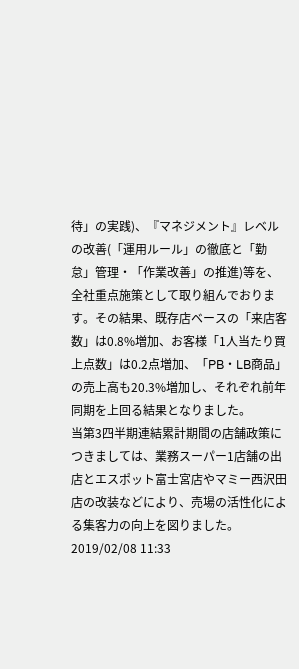待」の実践)、『マネジメント』レベルの改善(「運用ルール」の徹底と「勤怠」管理・「作業改善」の推進)等を、全社重点施策として取り組んでおります。その結果、既存店ベースの「来店客数」は0.8%増加、お客様「1人当たり買上点数」は0.2点増加、「PB・LB商品」の売上高も20.3%増加し、それぞれ前年同期を上回る結果となりました。
当第3四半期連結累計期間の店舗政策につきましては、業務スーパー1店舗の出店とエスポット富士宮店やマミー西沢田店の改装などにより、売場の活性化による集客力の向上を図りました。
2019/02/08 11:33